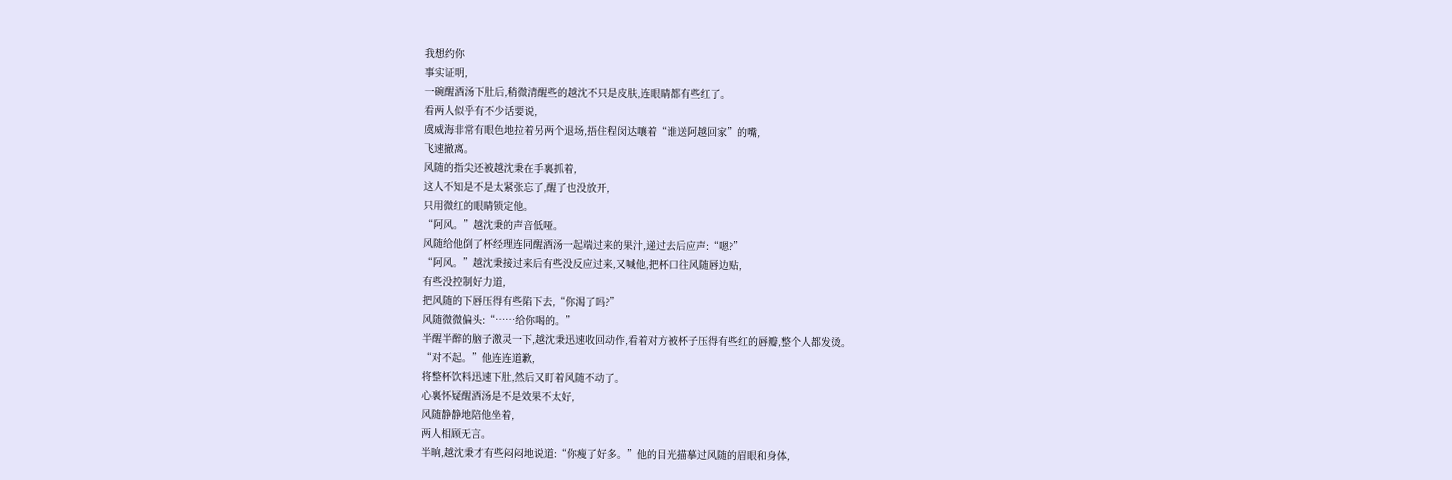我想约你
事实证明,
一碗醒酒汤下肚后,稍微清醒些的越沈不只是皮肤,连眼睛都有些红了。
看两人似乎有不少话要说,
虞威海非常有眼色地拉着另两个退场,捂住程闵达嚷着“谁送阿越回家”的嘴,
飞速撤离。
风随的指尖还被越沈秉在手裏抓着,
这人不知是不是太紧张忘了,醒了也没放开,
只用微红的眼睛锁定他。
“阿风。”越沈秉的声音低哑。
风随给他倒了杯经理连同醒酒汤一起端过来的果汁,递过去后应声:“嗯?”
“阿风。”越沈秉接过来后有些没反应过来,又喊他,把杯口往风随唇边贴,
有些没控制好力道,
把风随的下唇压得有些陷下去,“你渴了吗?”
风随微微偏头:“……给你喝的。”
半醒半醉的脑子激灵一下,越沈秉迅速收回动作,看着对方被杯子压得有些红的唇瓣,整个人都发烫。
“对不起。”他连连道歉,
将整杯饮料迅速下肚,然后又盯着风随不动了。
心裏怀疑醒酒汤是不是效果不太好,
风随静静地陪他坐着,
两人相顾无言。
半晌,越沈秉才有些闷闷地说道:“你瘦了好多。”他的目光描摹过风随的眉眼和身体,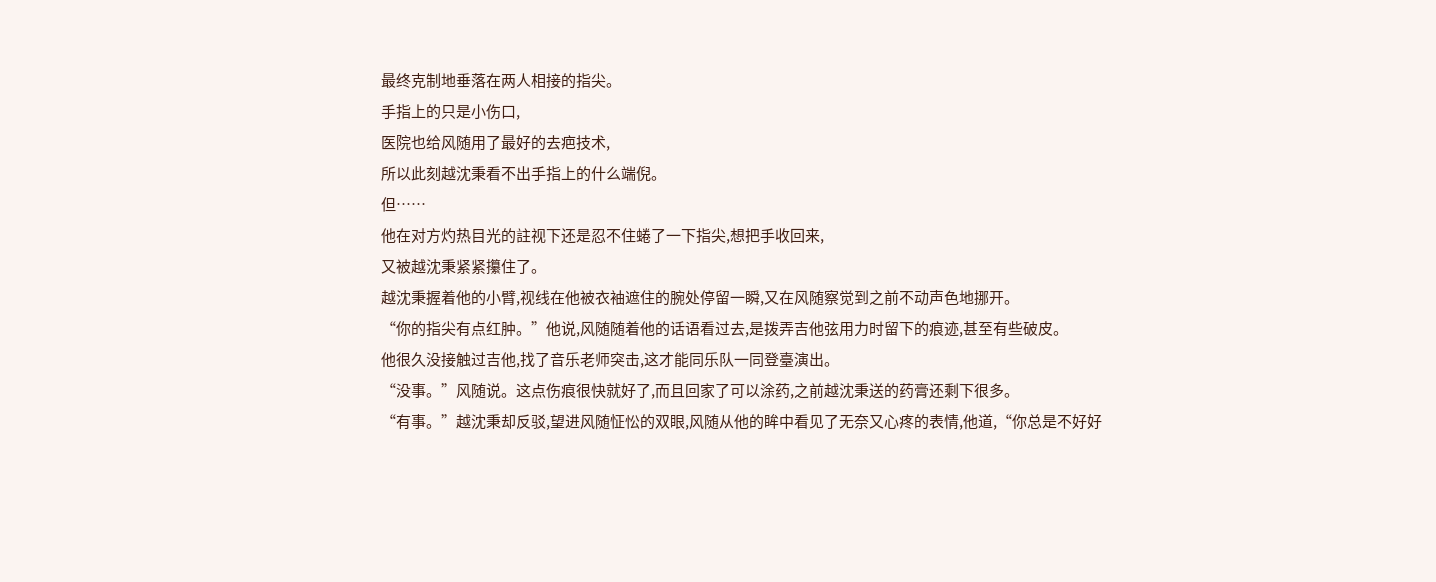最终克制地垂落在两人相接的指尖。
手指上的只是小伤口,
医院也给风随用了最好的去疤技术,
所以此刻越沈秉看不出手指上的什么端倪。
但……
他在对方灼热目光的註视下还是忍不住蜷了一下指尖,想把手收回来,
又被越沈秉紧紧攥住了。
越沈秉握着他的小臂,视线在他被衣袖遮住的腕处停留一瞬,又在风随察觉到之前不动声色地挪开。
“你的指尖有点红肿。”他说,风随随着他的话语看过去,是拨弄吉他弦用力时留下的痕迹,甚至有些破皮。
他很久没接触过吉他,找了音乐老师突击,这才能同乐队一同登臺演出。
“没事。”风随说。这点伤痕很快就好了,而且回家了可以涂药,之前越沈秉送的药膏还剩下很多。
“有事。”越沈秉却反驳,望进风随怔忪的双眼,风随从他的眸中看见了无奈又心疼的表情,他道,“你总是不好好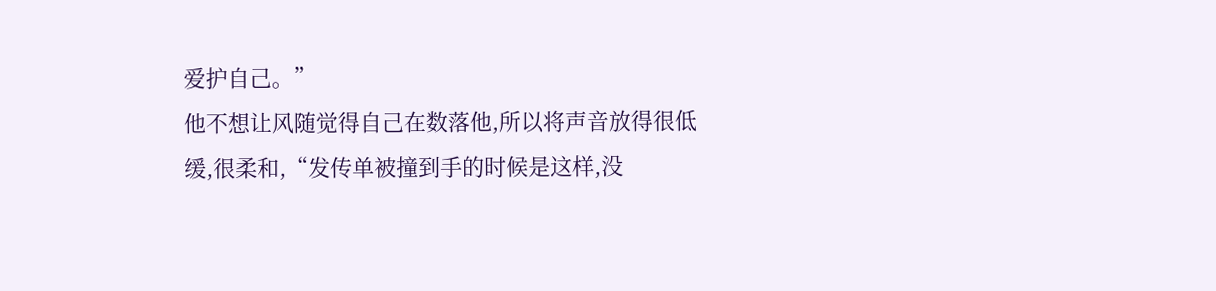爱护自己。”
他不想让风随觉得自己在数落他,所以将声音放得很低缓,很柔和,“发传单被撞到手的时候是这样,没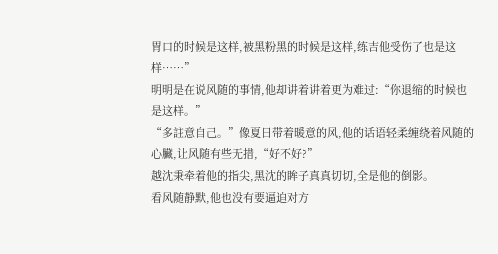胃口的时候是这样,被黑粉黑的时候是这样,练吉他受伤了也是这样……”
明明是在说风随的事情,他却讲着讲着更为难过:“你退缩的时候也是这样。”
“多註意自己。”像夏日带着暖意的风,他的话语轻柔缠绕着风随的心臟,让风随有些无措,“好不好?”
越沈秉牵着他的指尖,黑沈的眸子真真切切,全是他的倒影。
看风随静默,他也没有要逼迫对方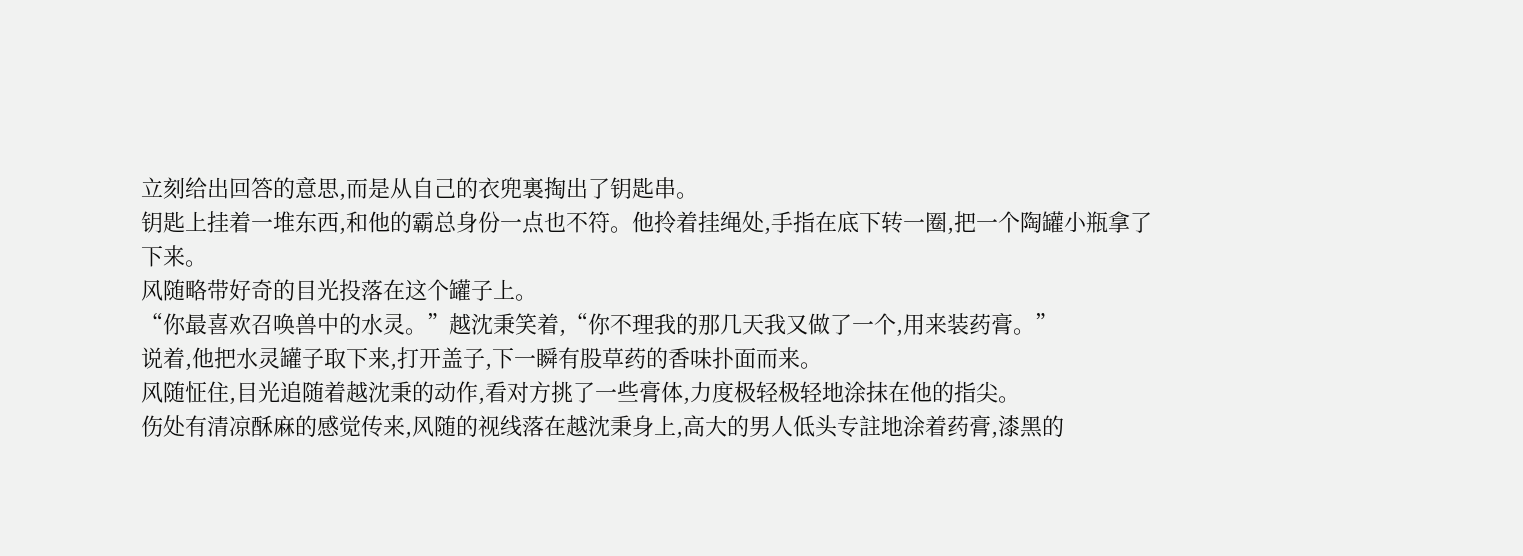立刻给出回答的意思,而是从自己的衣兜裏掏出了钥匙串。
钥匙上挂着一堆东西,和他的霸总身份一点也不符。他拎着挂绳处,手指在底下转一圈,把一个陶罐小瓶拿了下来。
风随略带好奇的目光投落在这个罐子上。
“你最喜欢召唤兽中的水灵。”越沈秉笑着,“你不理我的那几天我又做了一个,用来装药膏。”
说着,他把水灵罐子取下来,打开盖子,下一瞬有股草药的香味扑面而来。
风随怔住,目光追随着越沈秉的动作,看对方挑了一些膏体,力度极轻极轻地涂抹在他的指尖。
伤处有清凉酥麻的感觉传来,风随的视线落在越沈秉身上,高大的男人低头专註地涂着药膏,漆黑的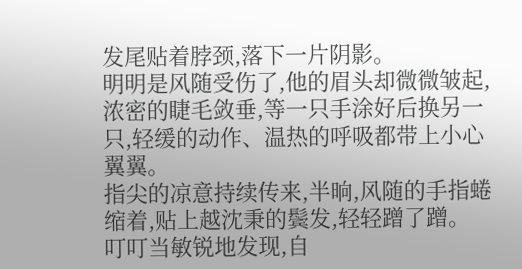发尾贴着脖颈,落下一片阴影。
明明是风随受伤了,他的眉头却微微皱起,浓密的睫毛敛垂,等一只手涂好后换另一只,轻缓的动作、温热的呼吸都带上小心翼翼。
指尖的凉意持续传来,半晌,风随的手指蜷缩着,贴上越沈秉的鬓发,轻轻蹭了蹭。
叮叮当敏锐地发现,自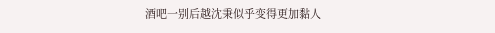酒吧一别后越沈秉似乎变得更加黏人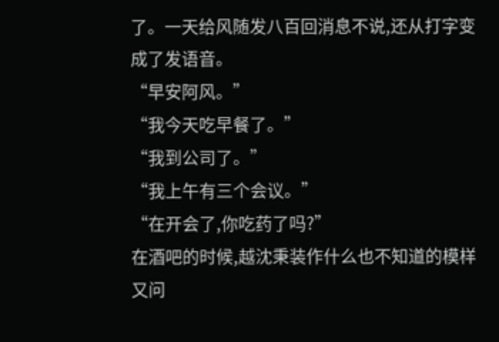了。一天给风随发八百回消息不说,还从打字变成了发语音。
“早安阿风。”
“我今天吃早餐了。”
“我到公司了。”
“我上午有三个会议。”
“在开会了,你吃药了吗?”
在酒吧的时候,越沈秉装作什么也不知道的模样又问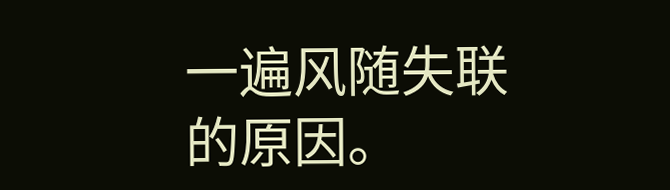一遍风随失联的原因。